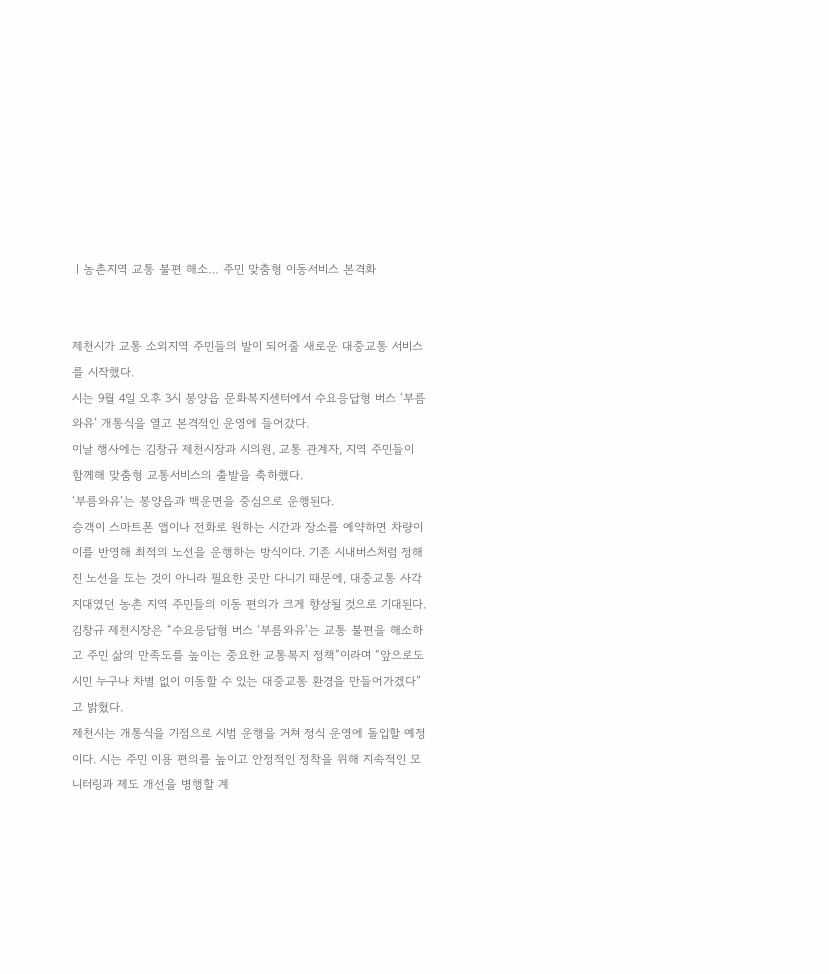ㅣ농촌지역 교통 불편 해소… 주민 맞춤형 이동서비스 본격화


제천시가 교통 소외지역 주민들의 발이 되어줄 새로운 대중교통 서비스를 시작했다.
시는 9월 4일 오후 3시 봉양읍 문화복지센터에서 수요응답형 버스 ‘부름와유’ 개통식을 열고 본격적인 운영에 들어갔다.
이날 행사에는 김창규 제천시장과 시의원, 교통 관계자, 지역 주민들이 함께해 맞춤형 교통서비스의 출발을 축하했다.
‘부름와유’는 봉양읍과 백운면을 중심으로 운행된다.
승객이 스마트폰 앱이나 전화로 원하는 시간과 장소를 예약하면 차량이 이를 반영해 최적의 노선을 운행하는 방식이다. 기존 시내버스처럼 정해진 노선을 도는 것이 아니라 필요한 곳만 다니기 때문에, 대중교통 사각지대였던 농촌 지역 주민들의 이동 편의가 크게 향상될 것으로 기대된다.
김창규 제천시장은 “수요응답형 버스 ‘부름와유’는 교통 불편을 해소하고 주민 삶의 만족도를 높이는 중요한 교통복지 정책”이라며 “앞으로도 시민 누구나 차별 없이 이동할 수 있는 대중교통 환경을 만들어가겠다”고 밝혔다.
제천시는 개통식을 기점으로 시범 운행을 거쳐 정식 운영에 돌입할 예정이다. 시는 주민 이용 편의를 높이고 안정적인 정착을 위해 지속적인 모니터링과 제도 개선을 병행할 계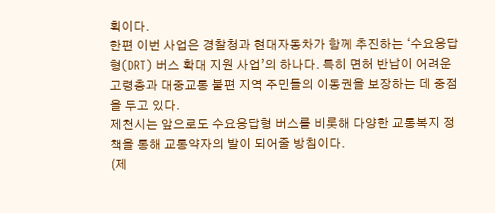획이다.
한편 이번 사업은 경찰청과 현대자동차가 함께 추진하는 ‘수요응답형(DRT) 버스 확대 지원 사업’의 하나다. 특히 면허 반납이 어려운 고령층과 대중교통 불편 지역 주민들의 이동권을 보장하는 데 중점을 두고 있다.
제천시는 앞으로도 수요응답형 버스를 비롯해 다양한 교통복지 정책을 통해 교통약자의 발이 되어줄 방침이다.
(제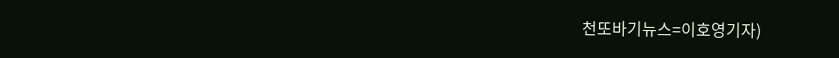천또바기뉴스=이호영기자)